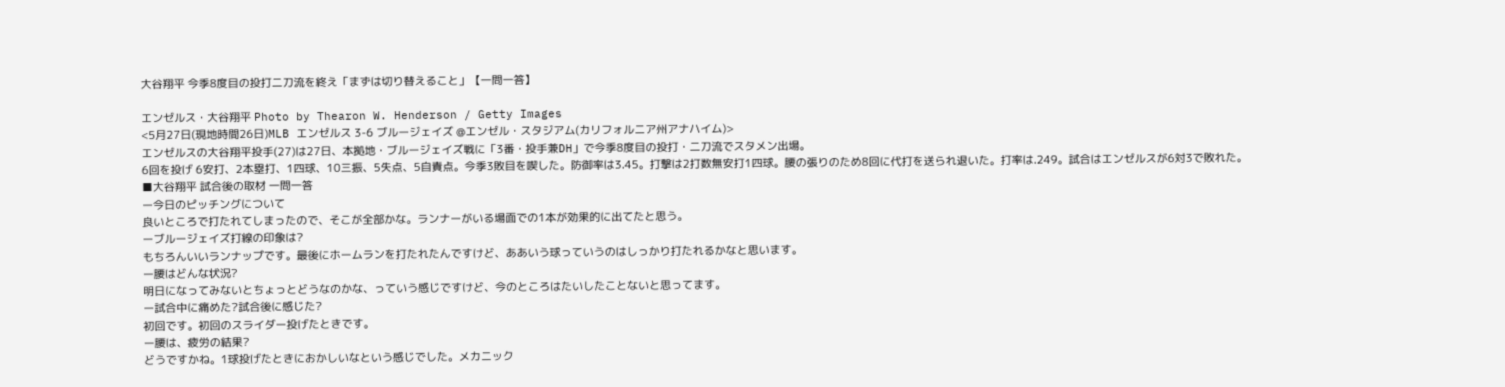大谷翔平 今季8度目の投打二刀流を終え「まずは切り替えること」【一問一答】

エンゼルス・大谷翔平 Photo by Thearon W. Henderson / Getty Images
<5月27日(現地時間26日)MLB エンゼルス 3-6 ブルージェイズ @エンゼル・スタジアム(カリフォルニア州アナハイム)>
エンゼルスの大谷翔平投手(27)は27日、本拠地・ブルージェイズ戦に「3番・投手兼DH」で今季8度目の投打・二刀流でスタメン出場。
6回を投げ 6安打、2本塁打、1四球、10三振、5失点、5自責点。今季3敗目を喫した。防御率は3.45。打撃は2打数無安打1四球。腰の張りのため8回に代打を送られ退いた。打率は.249。試合はエンゼルスが6対3で敗れた。
■大谷翔平 試合後の取材 一問一答
ー今日のピッチングについて
良いところで打たれてしまったので、そこが全部かな。ランナーがいる場面での1本が効果的に出てたと思う。
ーブルージェイズ打線の印象は?
もちろんいいランナップです。最後にホームランを打たれたんですけど、ああいう球っていうのはしっかり打たれるかなと思います。
ー腰はどんな状況?
明日になってみないとちょっとどうなのかな、っていう感じですけど、今のところはたいしたことないと思ってます。
ー試合中に痛めた?試合後に感じた?
初回です。初回のスライダー投げたときです。
ー腰は、疲労の結果?
どうですかね。1球投げたときにおかしいなという感じでした。メカニック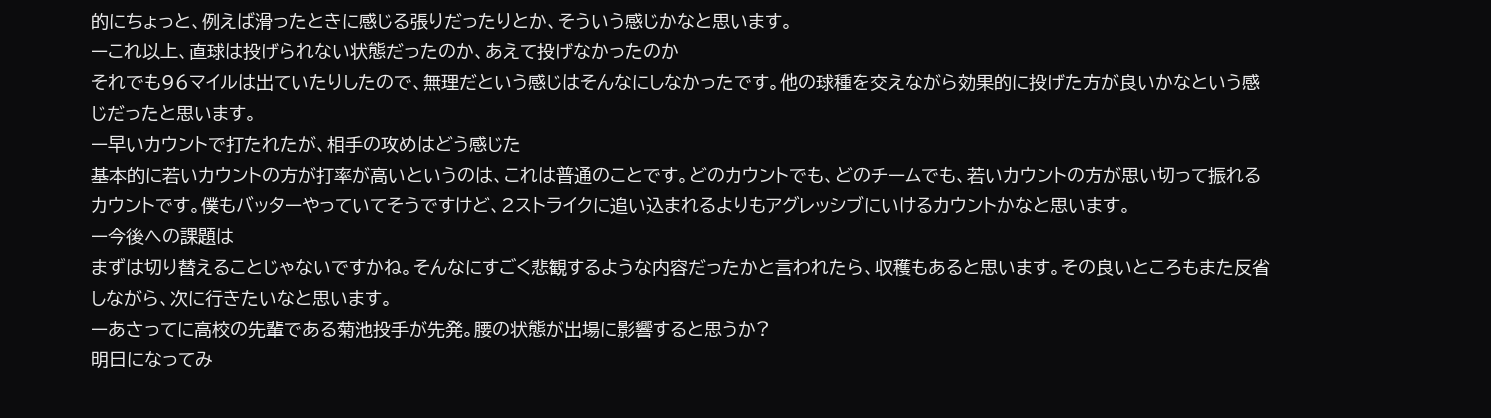的にちょっと、例えば滑ったときに感じる張りだったりとか、そういう感じかなと思います。
ーこれ以上、直球は投げられない状態だったのか、あえて投げなかったのか
それでも96マイルは出ていたりしたので、無理だという感じはそんなにしなかったです。他の球種を交えながら効果的に投げた方が良いかなという感じだったと思います。
ー早いカウントで打たれたが、相手の攻めはどう感じた
基本的に若いカウントの方が打率が高いというのは、これは普通のことです。どのカウントでも、どのチームでも、若いカウントの方が思い切って振れるカウントです。僕もバッターやっていてそうですけど、2ストライクに追い込まれるよりもアグレッシブにいけるカウントかなと思います。
ー今後への課題は
まずは切り替えることじゃないですかね。そんなにすごく悲観するような内容だったかと言われたら、収穫もあると思います。その良いところもまた反省しながら、次に行きたいなと思います。
ーあさってに高校の先輩である菊池投手が先発。腰の状態が出場に影響すると思うか?
明日になってみ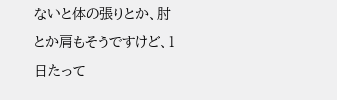ないと体の張りとか、肘とか肩もそうですけど、1日たって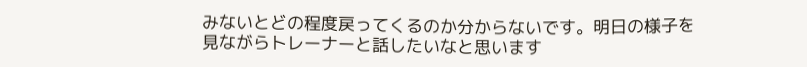みないとどの程度戻ってくるのか分からないです。明日の様子を見ながらトレーナーと話したいなと思います